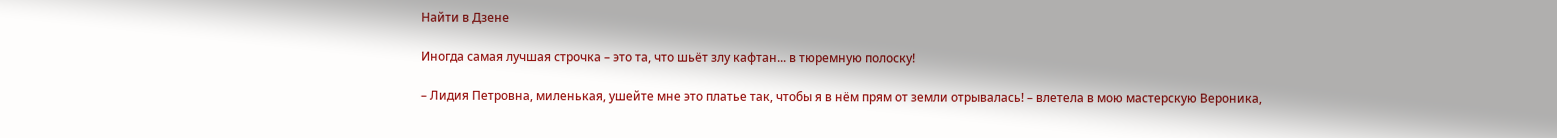Найти в Дзене

Иногда самая лучшая строчка – это та, что шьёт злу кафтан... в тюремную полоску!

– Лидия Петровна, миленькая, ушейте мне это платье так, чтобы я в нём прям от земли отрывалась! – влетела в мою мастерскую Вероника,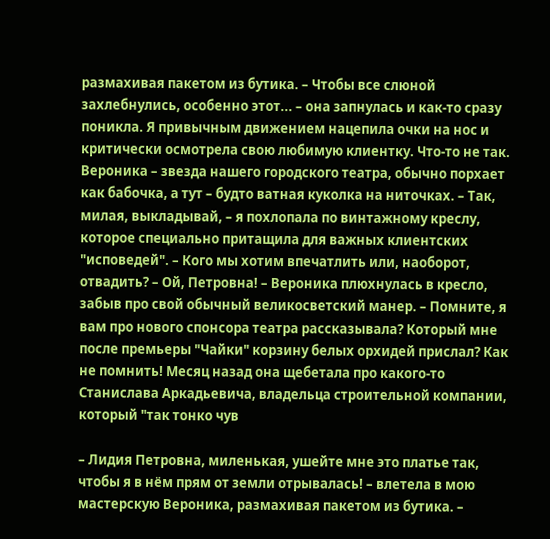размахивая пакетом из бутика. – Чтобы все слюной захлебнулись, особенно этот... – она запнулась и как-то сразу поникла. Я привычным движением нацепила очки на нос и критически осмотрела свою любимую клиентку. Что-то не так. Вероника – звезда нашего городского театра, обычно порхает как бабочка, а тут – будто ватная куколка на ниточках. – Так, милая, выкладывай, – я похлопала по винтажному креслу, которое специально притащила для важных клиентских "исповедей". – Кого мы хотим впечатлить или, наоборот, отвадить? – Ой, Петровна! – Вероника плюхнулась в кресло, забыв про свой обычный великосветский манер. – Помните, я вам про нового спонсора театра рассказывала? Который мне после премьеры "Чайки" корзину белых орхидей прислал? Как не помнить! Месяц назад она щебетала про какого-то Станислава Аркадьевича, владельца строительной компании, который "так тонко чув

– Лидия Петровна, миленькая, ушейте мне это платье так, чтобы я в нём прям от земли отрывалась! – влетела в мою мастерскую Вероника, размахивая пакетом из бутика. –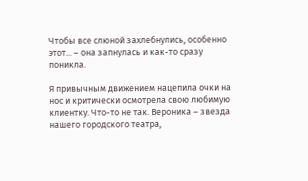Чтобы все слюной захлебнулись, особенно этот... – она запнулась и как-то сразу поникла.

Я привычным движением нацепила очки на нос и критически осмотрела свою любимую клиентку. Что-то не так. Вероника – звезда нашего городского театра,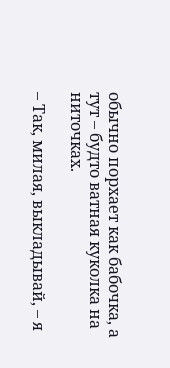обычно порхает как бабочка, а тут – будто ватная куколка на ниточках.

– Так, милая, выкладывай, – я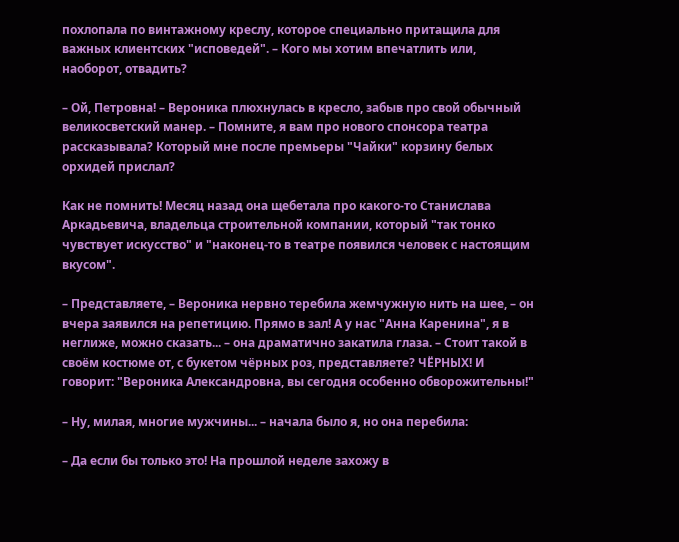похлопала по винтажному креслу, которое специально притащила для важных клиентских "исповедей". – Кого мы хотим впечатлить или, наоборот, отвадить?

– Ой, Петровна! – Вероника плюхнулась в кресло, забыв про свой обычный великосветский манер. – Помните, я вам про нового спонсора театра рассказывала? Который мне после премьеры "Чайки" корзину белых орхидей прислал?

Как не помнить! Месяц назад она щебетала про какого-то Станислава Аркадьевича, владельца строительной компании, который "так тонко чувствует искусство" и "наконец-то в театре появился человек с настоящим вкусом".

– Представляете, – Вероника нервно теребила жемчужную нить на шее, – он вчера заявился на репетицию. Прямо в зал! А у нас "Анна Каренина", я в неглиже, можно сказать... – она драматично закатила глаза. – Стоит такой в своём костюме от, с букетом чёрных роз, представляете? ЧЁРНЫХ! И говорит: "Вероника Александровна, вы сегодня особенно обворожительны!"

– Ну, милая, многие мужчины... – начала было я, но она перебила:

– Да если бы только это! На прошлой неделе захожу в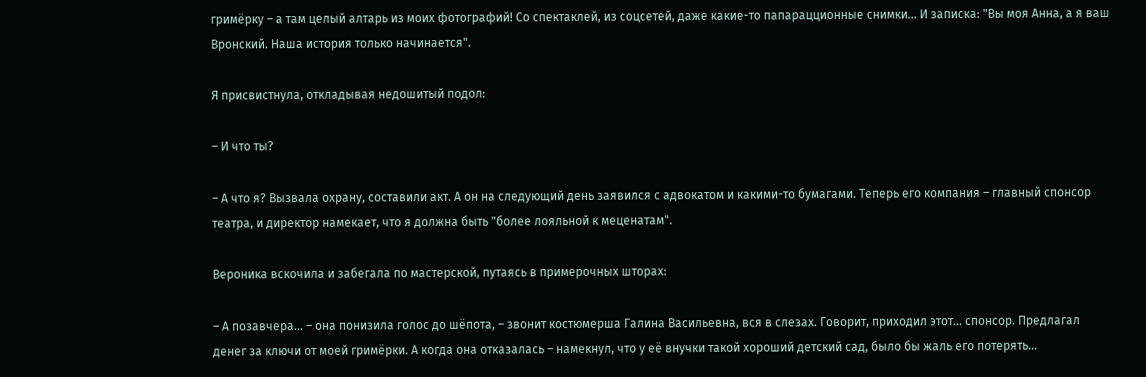гримёрку – а там целый алтарь из моих фотографий! Со спектаклей, из соцсетей, даже какие-то папарацционные снимки... И записка: "Вы моя Анна, а я ваш Вронский. Наша история только начинается".

Я присвистнула, откладывая недошитый подол:

– И что ты?

– А что я? Вызвала охрану, составили акт. А он на следующий день заявился с адвокатом и какими-то бумагами. Теперь его компания – главный спонсор театра, и директор намекает, что я должна быть "более лояльной к меценатам".

Вероника вскочила и забегала по мастерской, путаясь в примерочных шторах:

– А позавчера... – она понизила голос до шёпота, – звонит костюмерша Галина Васильевна, вся в слезах. Говорит, приходил этот... спонсор. Предлагал денег за ключи от моей гримёрки. А когда она отказалась – намекнул, что у её внучки такой хороший детский сад, было бы жаль его потерять...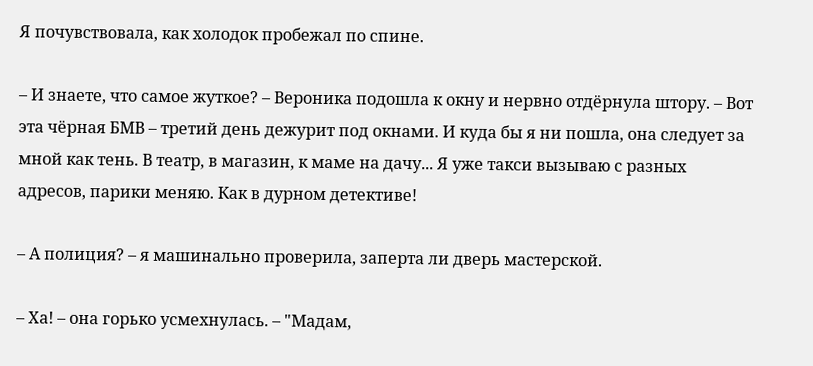Я почувствовала, как холодок пробежал по спине.

– И знаете, что самое жуткое? – Вероника подошла к окну и нервно отдёрнула штору. – Вот эта чёрная БМВ – третий день дежурит под окнами. И куда бы я ни пошла, она следует за мной как тень. В театр, в магазин, к маме на дачу... Я уже такси вызываю с разных адресов, парики меняю. Как в дурном детективе!

– А полиция? – я машинально проверила, заперта ли дверь мастерской.

– Ха! – она горько усмехнулась. – "Мадам,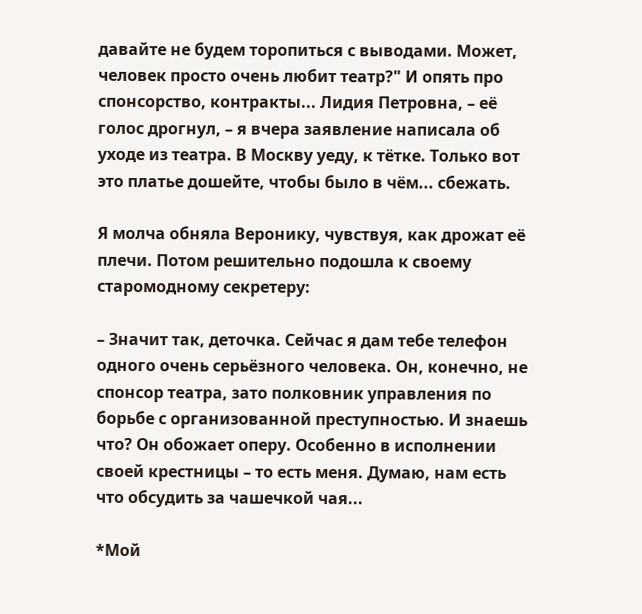давайте не будем торопиться с выводами. Может, человек просто очень любит театр?" И опять про спонсорство, контракты... Лидия Петровна, – её голос дрогнул, – я вчера заявление написала об уходе из театра. В Москву уеду, к тётке. Только вот это платье дошейте, чтобы было в чём... сбежать.

Я молча обняла Веронику, чувствуя, как дрожат её плечи. Потом решительно подошла к своему старомодному секретеру:

– Значит так, деточка. Сейчас я дам тебе телефон одного очень серьёзного человека. Он, конечно, не спонсор театра, зато полковник управления по борьбе с организованной преступностью. И знаешь что? Он обожает оперу. Особенно в исполнении своей крестницы – то есть меня. Думаю, нам есть что обсудить за чашечкой чая...

*Мой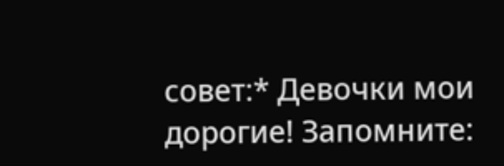совет:* Девочки мои дорогие! Запомните: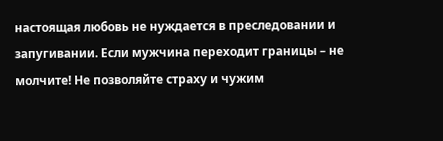настоящая любовь не нуждается в преследовании и запугивании. Если мужчина переходит границы – не молчите! Не позволяйте страху и чужим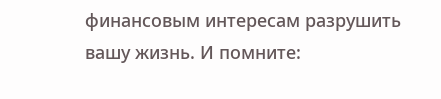финансовым интересам разрушить вашу жизнь. И помните: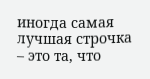иногда самая лучшая строчка – это та, что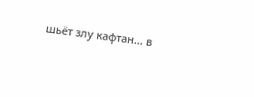шьёт злу кафтан... в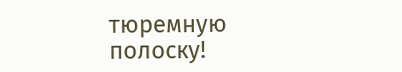тюремную полоску!